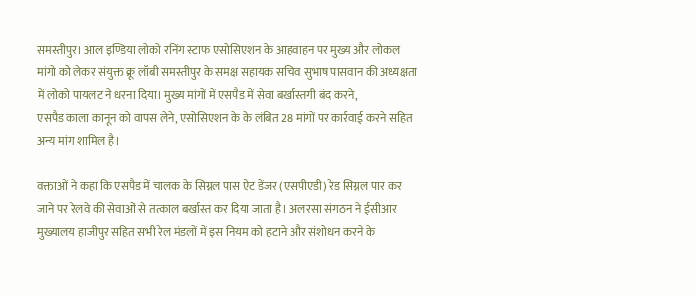समस्तीपुर। आल इण्डिया लोको रनिंग स्टाफ एसोसिएशन के आहवाहन पर मुख्य और लोकल मांगो को लेकर संयुक्त क्रू लॉबी समस्तीपुर के समक्ष सहायक सचिव सुभाष पासवान की अध्यक्षता में लोको पायलट ने धरना दिया। मुख्य मांगों में एसपैड में सेवा बर्खास्तगी बंद करने,
एसपैड काला कानून को वापस लेने, एसोसिएशन के के लंबित 28 मांगों पर कार्रवाई करने सहित अन्य मांग शामिल है।

वक्ताओं ने कहा कि एसपैड में चालक के सिग्नल पास ऐट डेंजर (एसपीएडी) रेड सिग्नल पार कर जाने पर रेलवे की सेवाओं से तत्काल बर्खास्त कर दिया जाता है। अलरसा संगठन ने ईसीआर मुख्यालय हाजीपुर सहित सभी रेल मंडलों में इस नियम को हटाने और संशोधन करने के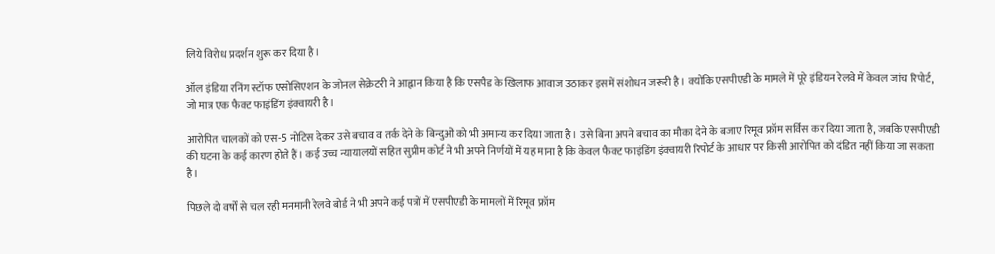लिये विरोध प्रदर्शन शुरू कर दिया है।

ऑल इंडिया रनिंग स्टॉफ एसोसिएशन के जोनल सेक्रेटरी ने आह्वान किया है कि एसपैड के खिलाफ आवाज उठाकर इसमें संशोधन जरूरी है। क्योंकि एसपीएडी के मामले में पूरे इंडियन रेलवे में केवल जांच रिपोर्ट, जो मात्र एक फैक्ट फाइंडिंग इंक्वायरी है।

आरोपित चालकों को एस-5 नोटिस देकर उसे बचाव व तर्क देने के बिन्दुओं को भी अमान्य कर दिया जाता है। उसे बिना अपने बचाव का मौका देने के बजाए रिमूव फ्रॉम सर्विस कर दिया जाता है, जबकि एसपीएडी की घटना के कई कारण होते हैं। कई उच्च न्यायालयों सहित सुप्रीम कोर्ट ने भी अपने निर्णयों में यह माना है कि केवल फैक्ट फाइंडिंग इंक्वायरी रिपोर्ट के आधार पर किसी आरोपित को दंडित नहीं किया जा सकता है।

पिछले दो वर्षों से चल रही मनमानी रेलवे बोर्ड ने भी अपने कई पत्रों में एसपीएडी के मामलों में रिमूव फ्रॉम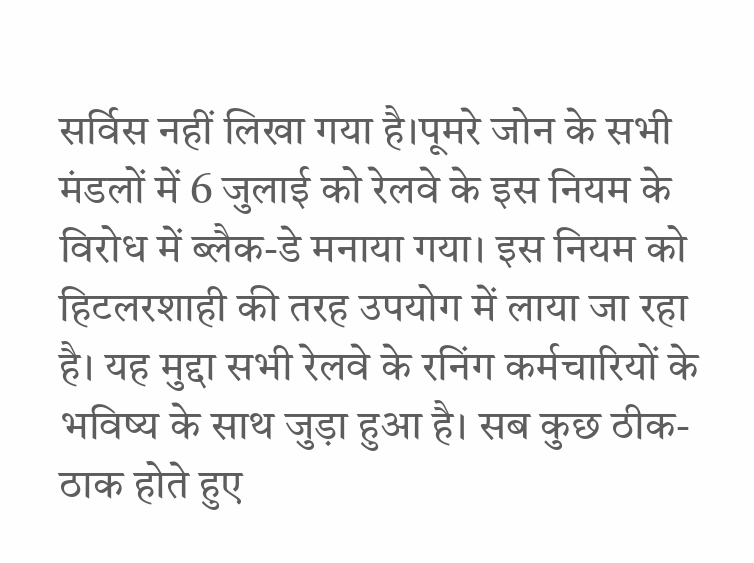सर्विस नहीं लिखा गया है।पूमरे जोन के सभी मंडलों में 6 जुलाई को रेलवे के इस नियम के विरोध में ब्लैक-डे मनाया गया। इस नियम को हिटलरशाही की तरह उपयोग में लाया जा रहा है। यह मुद्दा सभी रेलवे के रनिंग कर्मचारियों के भविष्य के साथ जुड़ा हुआ है। सब कुछ ठीक-ठाक होते हुए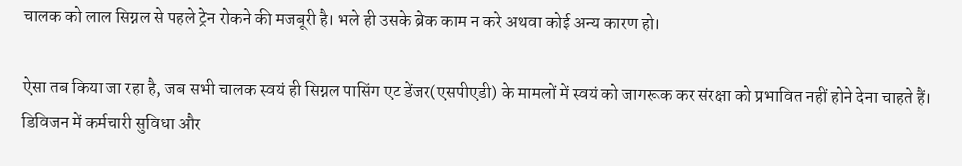चालक को लाल सिग्नल से पहले ट्रेन रोकने की मजबूरी है। भले ही उसके ब्रेक काम न करे अथवा कोई अन्य कारण हो।

ऐसा तब किया जा रहा है, जब सभी चालक स्वयं ही सिग्नल पासिंग एट डेंजर(एसपीएडी) के मामलों में स्वयं को जागरूक कर संरक्षा को प्रभावित नहीं होने देना चाहते हैं।
डिविजन में कर्मचारी सुविधा और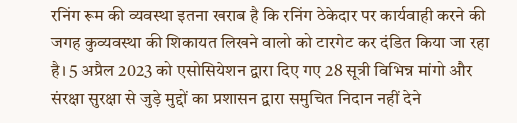रनिंग रूम की व्यवस्था इतना खराब है कि रनिंग ठेकेदार पर कार्यवाही करने की जगह कुव्यवस्था की शिकायत लिखने वालो को टारगेट कर दंडित किया जा रहा है। 5 अप्रैल 2023 को एसोसियेशन द्वारा दिए गए 28 सूत्री विभिन्न मांगो और संरक्षा सुरक्षा से जुड़े मुद्दों का प्रशासन द्वारा समुचित निदान नहीं देने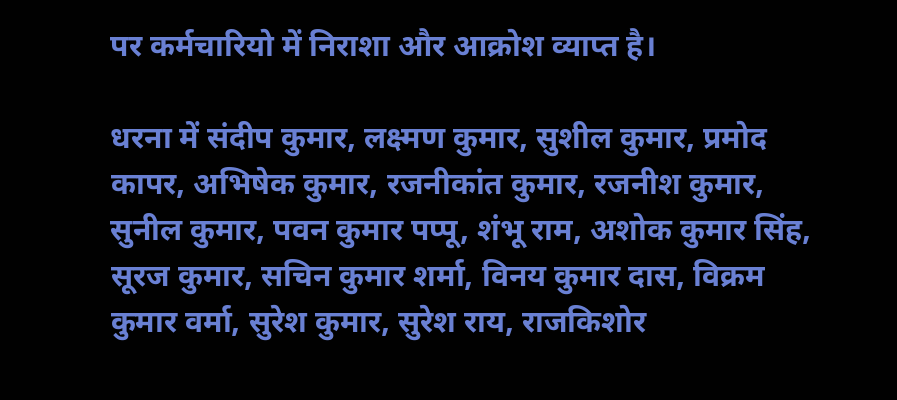पर कर्मचारियो में निराशा और आक्रोश व्याप्त है।

धरना में संदीप कुमार, लक्ष्मण कुमार, सुशील कुमार, प्रमोद कापर, अभिषेक कुमार, रजनीकांत कुमार, रजनीश कुमार, सुनील कुमार, पवन कुमार पप्पू, शंभू राम, अशोक कुमार सिंह, सूरज कुमार, सचिन कुमार शर्मा, विनय कुमार दास, विक्रम कुमार वर्मा, सुरेश कुमार, सुरेश राय, राजकिशोर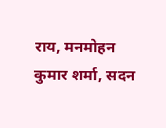राय, मनमोहन कुमार शर्मा, सदन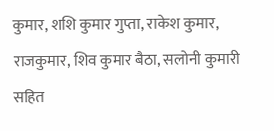कुमार, शशि कुमार गुप्ता, राकेश कुमार, राजकुमार, शिव कुमार बैठा, सलोनी कुमारी सहित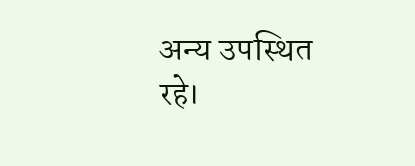अन्य उपस्थित रहे।